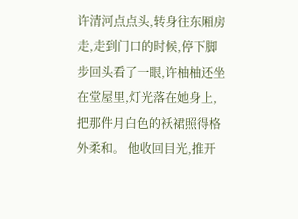许清河点点头,转身往东厢房走,走到门口的时候,停下脚步回头看了一眼,许柚柚还坐在堂屋里,灯光落在她身上,把那件月白色的袄裙照得格外柔和。 他收回目光,推开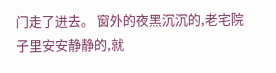门走了进去。 窗外的夜黑沉沉的,老宅院子里安安静静的,就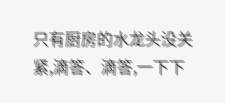只有厨房的水龙头没关紧,滴答、滴答,一下下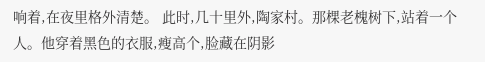响着,在夜里格外清楚。 此时,几十里外,陶家村。那棵老槐树下,站着一个人。他穿着黑色的衣服,瘦高个,脸藏在阴影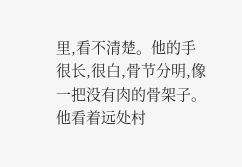里,看不清楚。他的手很长,很白,骨节分明,像一把没有肉的骨架子。 他看着远处村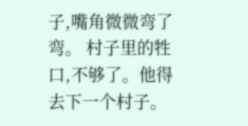子,嘴角微微弯了弯。 村子里的牲口,不够了。他得去下一个村子。